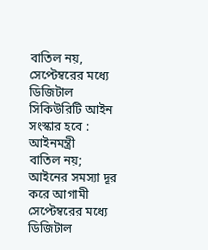বাতিল নয়, সেপ্টেম্বরের মধ্যে ডিজিটাল সিকিউরিটি আইন সংস্কার হবে : আইনমন্ত্রী
বাতিল নয়; আইনের সমস্যা দূর করে আগামী সেপ্টেম্বরের মধ্যে ডিজিটাল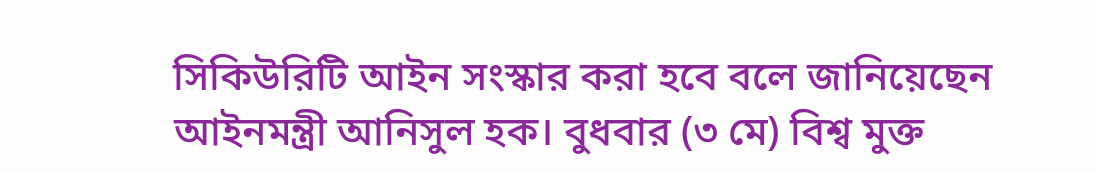সিকিউরিটি আইন সংস্কার করা হবে বলে জানিয়েছেন আইনমন্ত্রী আনিসুল হক। বুধবার (৩ মে) বিশ্ব মুক্ত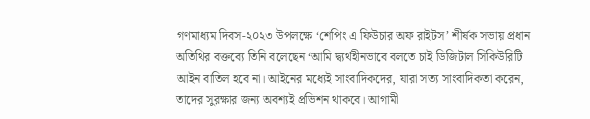গণমাধ্যম দিবস-২০২৩ উপলক্ষে ‘শেপিং এ ফিউচার অফ রাইটস’ শীর্ষক সভায় প্রধান অতিথির বক্তব্যে তিনি বলেছেন ‘আমি দ্ব্যর্থহীনভাবে বলতে চাই ডিজিটাল সিকিউরিটি আইন বাতিল হবে না। আইনের মধ্যেই সাংবাদিকদের, যারা সত্য সাংবাদিকতা করেন, তাদের সুরক্ষার জন্য অবশ্যই প্রভিশন থাকবে। আগামী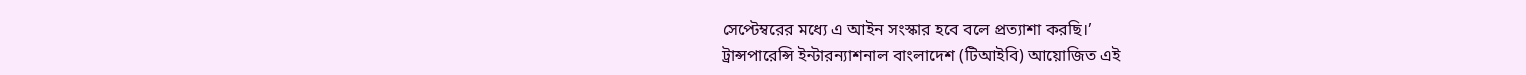সেপ্টেম্বরের মধ্যে এ আইন সংস্কার হবে বলে প্রত্যাশা করছি।’
ট্রান্সপারেন্সি ইন্টারন্যাশনাল বাংলাদেশ (টিআইবি) আয়োজিত এই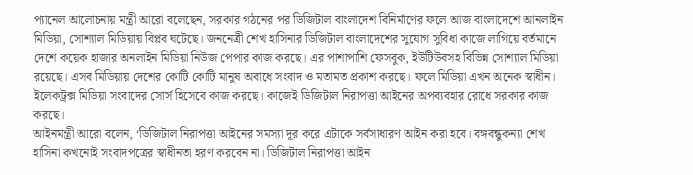প্যানেল আলোচনায় মন্ত্রী আরো বলেছেন, সরকার গঠনের পর ডিজিটাল বাংলাদেশ বিনির্মাণের ফলে আজ বাংলাদেশে আনলাইন মিডিয়া, সোশ্যাল মিডিয়ায় বিপ্লব ঘটেছে। জননেত্রী শেখ হাসিনার ডিজিটাল বাংলাদেশের সুযোগ সুবিধা কাজে লাগিয়ে বর্তমানে দেশে কয়েক হাজার অনলাইন মিডিয়া নিউজ পেপার কাজ করছে। এর পাশাপাশি ফেসবুক, ইউটিউবসহ বিভিন্ন সোশ্যাল মিডিয়া রয়েছে। এসব মিডিয়ায় দেশের কোটি কোটি মানুষ অবাধে সংবাদ ও মতামত প্রকাশ করছে। ফলে মিডিয়া এখন অনেক স্বাধীন। ইলেকট্রক্স মিডিয়া সংবাদের সোর্স হিসেবে কাজ করছে। কাজেই ডিজিটাল নিরাপত্তা আইনের অপব্যবহার রোধে সরকার কাজ করছে।
আইনমন্ত্রী আরো বলেন, ‘ডিজিটাল নিরাপত্তা আইনের সমস্যা দূর করে এটাকে সর্বসাধারণ আইন করা হবে। বঙ্গবন্ধুকন্যা শেখ হাসিনা কখনোই সংবাদপত্রের স্বাধীনতা হরণ করবেন না। ডিজিটাল নিরাপত্তা আইন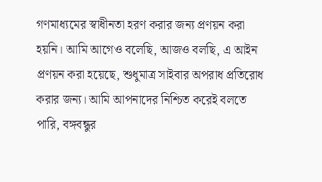গণমাধ্যমের স্বাধীনতা হরণ করার জন্য প্রণয়ন করা হয়নি। আমি আগেও বলেছি, আজও বলছি, এ আইন প্রণয়ন করা হয়েছে, শুধুমাত্র সাইবার অপরাধ প্রতিরোধ করার জন্য। আমি আপনাদের নিশ্চিত করেই বলতে পারি, বঙ্গবন্ধুর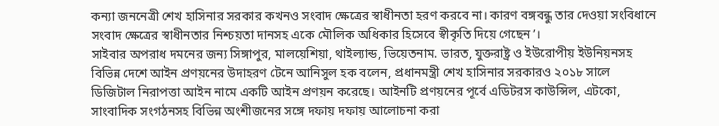কন্যা জননেত্রী শেখ হাসিনার সরকার কখনও সংবাদ ক্ষেত্রের স্বাধীনতা হরণ করবে না। কারণ বঙ্গবন্ধু তার দেওয়া সংবিধানে সংবাদ ক্ষেত্রের স্বাধীনতার নিশ্চয়তা দানসহ একে মৌলিক অধিকার হিসেবে স্বীকৃতি দিয়ে গেছেন’।
সাইবার অপরাধ দমনের জন্য সিঙ্গাপুর, মালয়েশিয়া, থাইল্যান্ড, ভিয়েতনাম. ভারত, যুক্তরাষ্ট্র ও ইউরোপীয় ইউনিয়নসহ বিভিন্ন দেশে আইন প্রণয়নের উদাহরণ টেনে আনিসুল হক বলেন, প্রধানমন্ত্রী শেখ হাসিনার সরকারও ২০১৮ সালে ডিজিটাল নিরাপত্তা আইন নামে একটি আইন প্রণয়ন করেছে। আইনটি প্রণয়নের পূর্বে এডিটরস কাউন্সিল, এটকো, সাংবাদিক সংগঠনসহ বিভিন্ন অংশীজনের সঙ্গে দফায় দফায় আলোচনা করা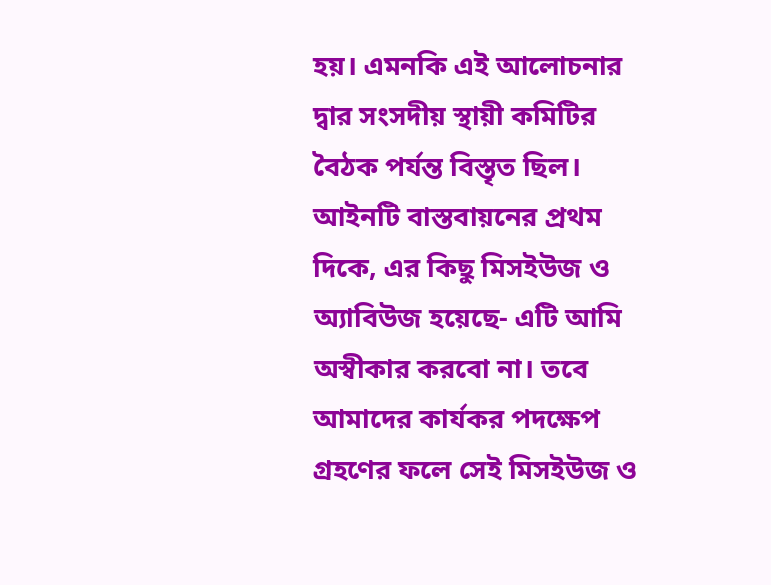হয়। এমনকি এই আলোচনার দ্বার সংসদীয় স্থায়ী কমিটির বৈঠক পর্যন্ত বিস্তৃত ছিল। আইনটি বাস্তবায়নের প্রথম দিকে, এর কিছু মিসইউজ ও অ্যাবিউজ হয়েছে- এটি আমি অস্বীকার করবো না। তবে আমাদের কার্যকর পদক্ষেপ গ্রহণের ফলে সেই মিসইউজ ও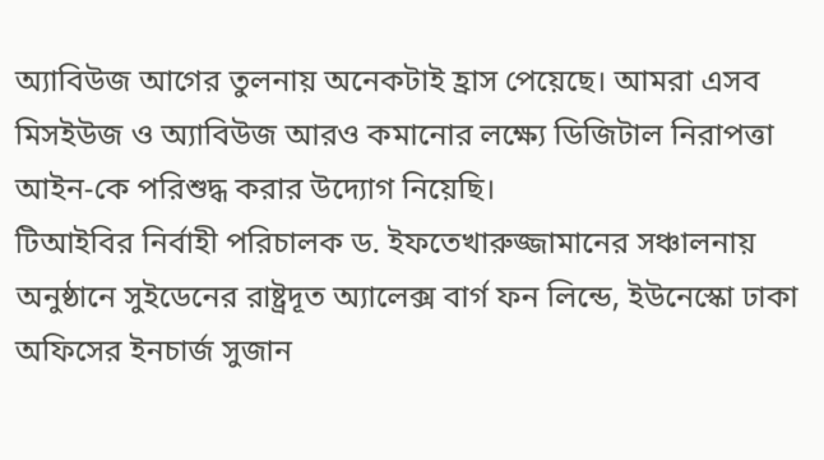অ্যাবিউজ আগের তুলনায় অনেকটাই হ্রাস পেয়েছে। আমরা এসব মিসইউজ ও অ্যাবিউজ আরও কমানোর লক্ষ্যে ডিজিটাল নিরাপত্তা আইন-কে পরিশুদ্ধ করার উদ্যোগ নিয়েছি।
টিআইবির নির্বাহী পরিচালক ড. ইফতেখারুজ্জামানের সঞ্চালনায় অনুষ্ঠানে সুইডেনের রাষ্ট্রদূত অ্যালেক্স বার্গ ফন লিন্ডে, ইউনেস্কো ঢাকা অফিসের ইনচার্জ সুজান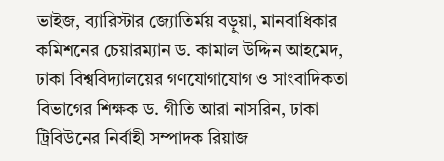ভাইজ, ব্যারিস্টার জ্যোতির্ময় বড়ুয়া, মানবাধিকার কমিশনের চেয়ারম্যান ড. কামাল উদ্দিন আহমেদ, ঢাকা বিশ্ববিদ্যালয়ের গণযোগাযোগ ও সাংবাদিকতা বিভাগের শিক্ষক ড. গীতি আরা নাসরিন, ঢাকা ট্রিবিউনের নির্বাহী সম্পাদক রিয়াজ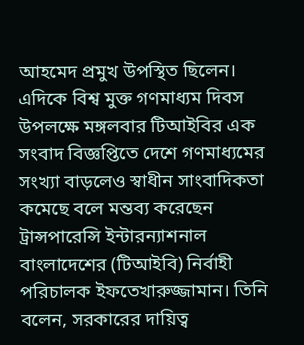আহমেদ প্রমুখ উপস্থিত ছিলেন।
এদিকে বিশ্ব মুক্ত গণমাধ্যম দিবস উপলক্ষে মঙ্গলবার টিআইবির এক সংবাদ বিজ্ঞপ্তিতে দেশে গণমাধ্যমের সংখ্যা বাড়লেও স্বাধীন সাংবাদিকতা কমেছে বলে মন্তব্য করেছেন ট্রান্সপারেন্সি ইন্টারন্যাশনাল বাংলাদেশের (টিআইবি) নির্বাহী পরিচালক ইফতেখারুজ্জামান। তিনি বলেন, সরকারের দায়িত্ব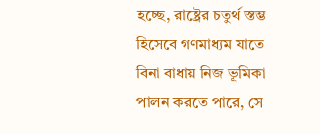হচ্ছে, রাষ্ট্রের চতুর্থ স্তম্ভ হিসেবে গণমাধ্যম যাতে বিনা বাধায় নিজ ভূমিকা পালন করতে পারে, সে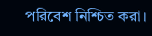পরিবেশ নিশ্চিত করা।